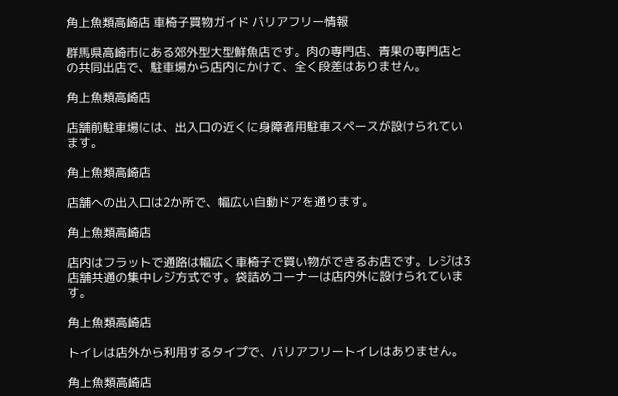角上魚類高崎店 車椅子買物ガイド バリアフリー情報

群馬県高崎市にある郊外型大型鮮魚店です。肉の専門店、青果の専門店との共同出店で、駐車場から店内にかけて、全く段差はありません。

角上魚類高崎店

店舗前駐車場には、出入口の近くに身障者用駐車スペースが設けられています。

角上魚類高崎店

店舗への出入口は2か所で、幅広い自動ドアを通ります。

角上魚類高崎店

店内はフラットで通路は幅広く車椅子で買い物ができるお店です。レジは3店舗共通の集中レジ方式です。袋詰めコーナーは店内外に設けられています。

角上魚類高崎店

トイレは店外から利用するタイプで、バリアフリートイレはありません。

角上魚類高崎店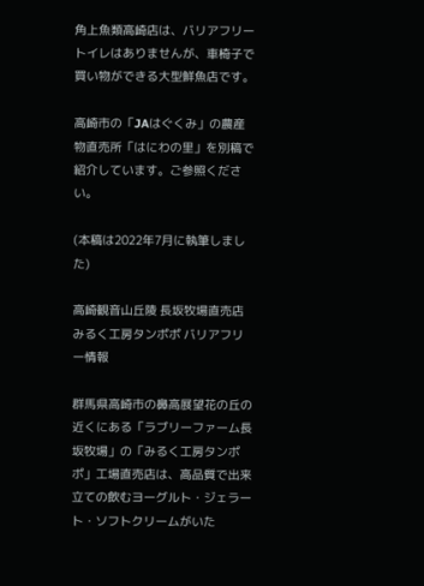角上魚類高崎店は、バリアフリートイレはありませんが、車椅子で買い物ができる大型鮮魚店です。

高崎市の「JAはぐくみ」の農産物直売所「はにわの里」を別稿で紹介しています。ご参照ください。

(本稿は2022年7月に執筆しました)

高崎観音山丘陵 長坂牧場直売店 みるく工房タンポポ バリアフリー情報

群馬県高崎市の鼻高展望花の丘の近くにある「ラブリーファーム長坂牧場」の「みるく工房タンポポ」工場直売店は、高品質で出来立ての飲むヨーグルト・ジェラート・ソフトクリームがいた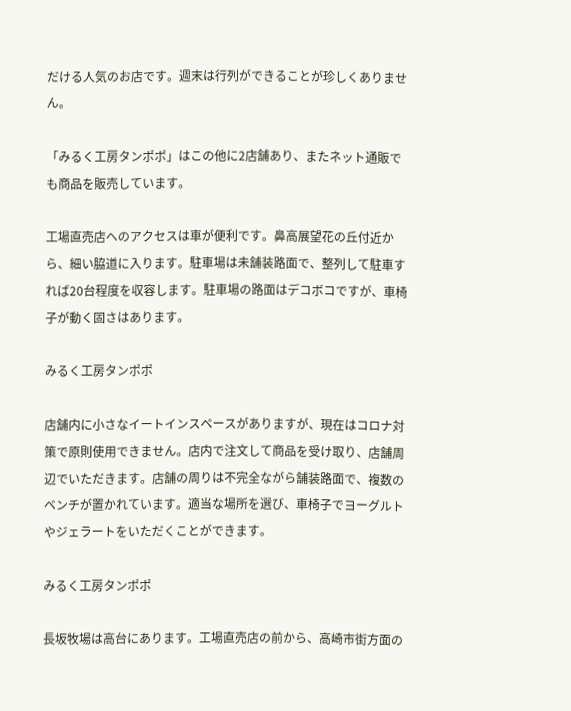だける人気のお店です。週末は行列ができることが珍しくありません。

「みるく工房タンポポ」はこの他に2店舗あり、またネット通販でも商品を販売しています。

工場直売店へのアクセスは車が便利です。鼻高展望花の丘付近から、細い脇道に入ります。駐車場は未舗装路面で、整列して駐車すれば20台程度を収容します。駐車場の路面はデコボコですが、車椅子が動く固さはあります。

みるく工房タンポポ

店舗内に小さなイートインスペースがありますが、現在はコロナ対策で原則使用できません。店内で注文して商品を受け取り、店舗周辺でいただきます。店舗の周りは不完全ながら舗装路面で、複数のベンチが置かれています。適当な場所を選び、車椅子でヨーグルトやジェラートをいただくことができます。

みるく工房タンポポ

長坂牧場は高台にあります。工場直売店の前から、高崎市街方面の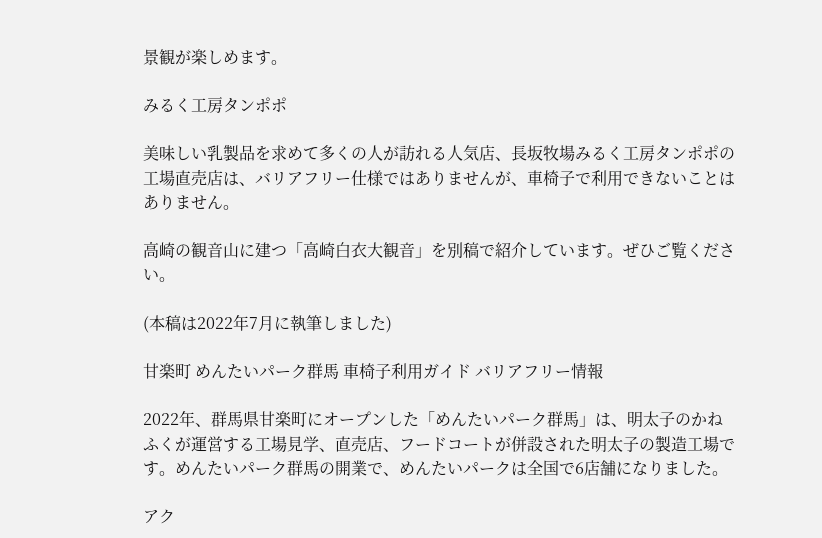景観が楽しめます。

みるく工房タンポポ

美味しい乳製品を求めて多くの人が訪れる人気店、長坂牧場みるく工房タンポポの工場直売店は、バリアフリー仕様ではありませんが、車椅子で利用できないことはありません。

高崎の観音山に建つ「高崎白衣大観音」を別稿で紹介しています。ぜひご覧ください。

(本稿は2022年7月に執筆しました)

甘楽町 めんたいパーク群馬 車椅子利用ガイド バリアフリー情報

2022年、群馬県甘楽町にオープンした「めんたいパーク群馬」は、明太子のかねふくが運営する工場見学、直売店、フードコートが併設された明太子の製造工場です。めんたいパーク群馬の開業で、めんたいパークは全国で6店舗になりました。

アク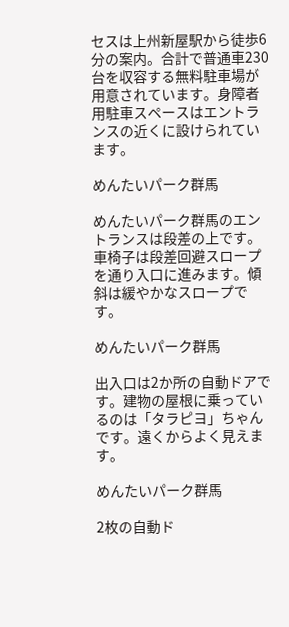セスは上州新屋駅から徒歩6分の案内。合計で普通車230台を収容する無料駐車場が用意されています。身障者用駐車スペースはエントランスの近くに設けられています。

めんたいパーク群馬

めんたいパーク群馬のエントランスは段差の上です。車椅子は段差回避スロープを通り入口に進みます。傾斜は緩やかなスロープです。

めんたいパーク群馬

出入口は2か所の自動ドアです。建物の屋根に乗っているのは「タラピヨ」ちゃんです。遠くからよく見えます。

めんたいパーク群馬

2枚の自動ド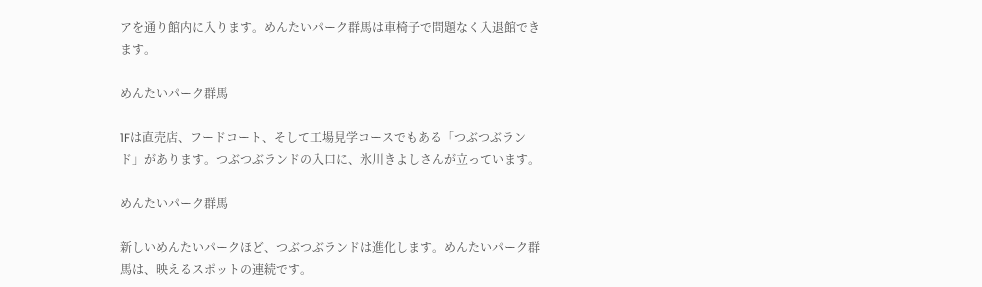アを通り館内に入ります。めんたいパーク群馬は車椅子で問題なく入退館できます。

めんたいパーク群馬

1Fは直売店、フードコート、そして工場見学コースでもある「つぶつぶランド」があります。つぶつぶランドの入口に、氷川きよしさんが立っています。

めんたいパーク群馬

新しいめんたいパークほど、つぶつぶランドは進化します。めんたいパーク群馬は、映えるスポットの連続です。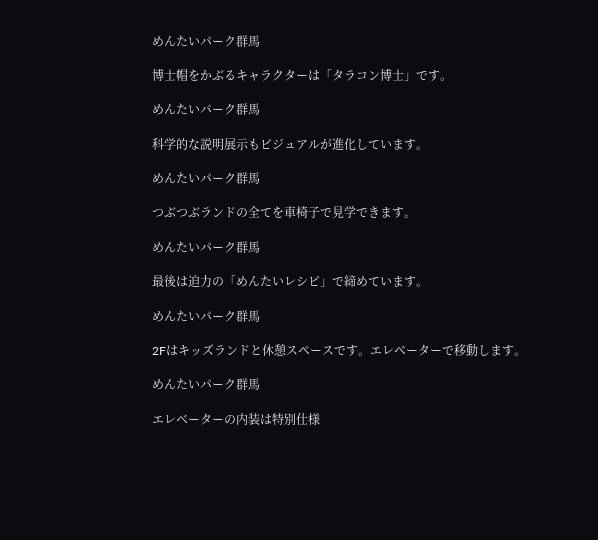めんたいパーク群馬

博士帽をかぶるキャラクターは「タラコン博士」です。

めんたいパーク群馬

科学的な説明展示もビジュアルが進化しています。

めんたいパーク群馬

つぶつぶランドの全てを車椅子で見学できます。

めんたいパーク群馬

最後は迫力の「めんたいレシピ」で締めています。

めんたいパーク群馬

2Fはキッズランドと休憩スペースです。エレベーターで移動します。

めんたいパーク群馬

エレベーターの内装は特別仕様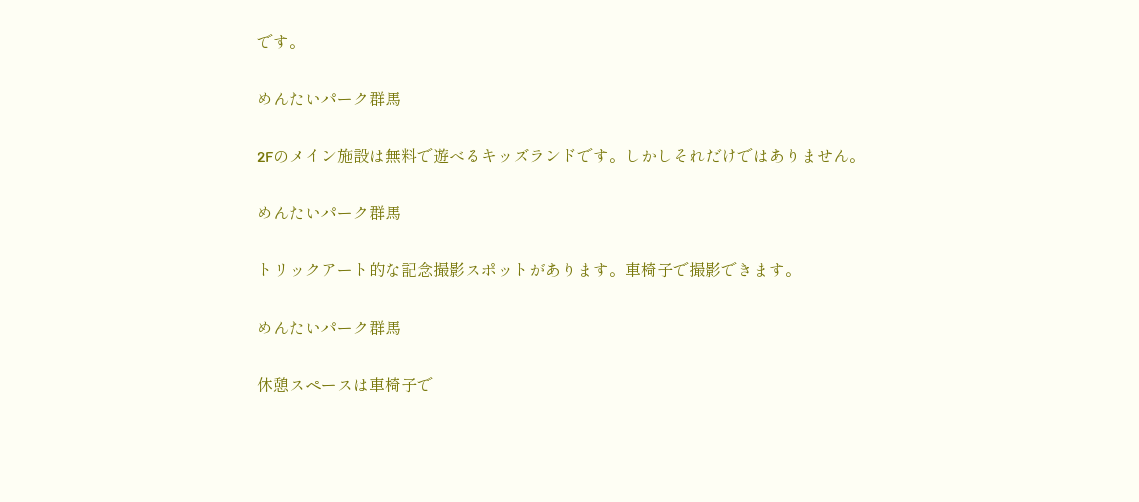です。

めんたいパーク群馬

2Fのメイン施設は無料で遊べるキッズランドです。しかしそれだけではありません。

めんたいパーク群馬

トリックアート的な記念撮影スポットがあります。車椅子で撮影できます。

めんたいパーク群馬

休憩スペースは車椅子で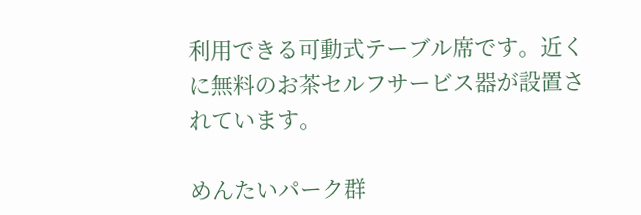利用できる可動式テーブル席です。近くに無料のお茶セルフサービス器が設置されています。

めんたいパーク群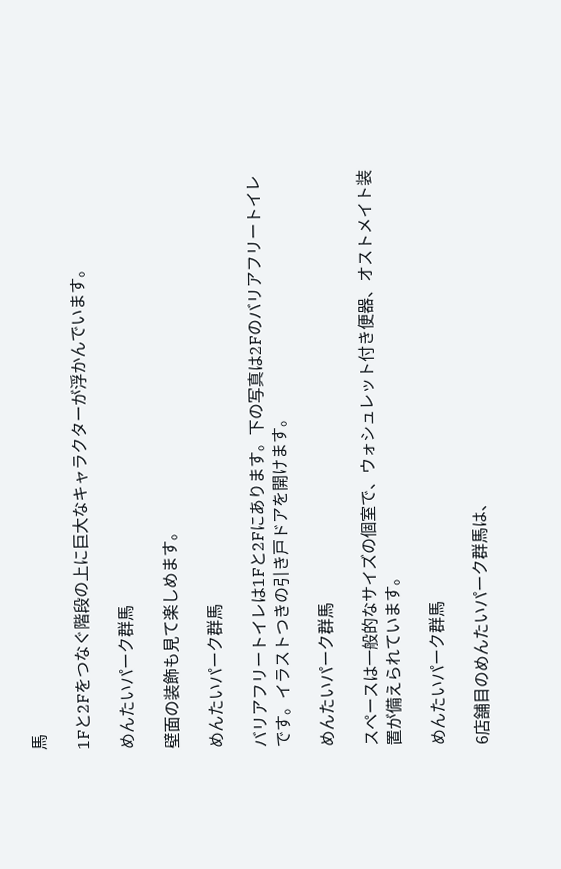馬

1Fと2Fをつなぐ階段の上に巨大なキャラクターが浮かんでいます。

めんたいパーク群馬

壁面の装飾も見て楽しめます。

めんたいパーク群馬

バリアフリートイレは1Fと2Fにあります。下の写真は2Fのバリアフリートイレです。イラストつきの引き戸ドアを開けます。

めんたいパーク群馬

スペースは一般的なサイズの個室で、ウォシュレット付き便器、オストメイト装置が備えられています。

めんたいパーク群馬

6店舗目のめんたいパーク群馬は、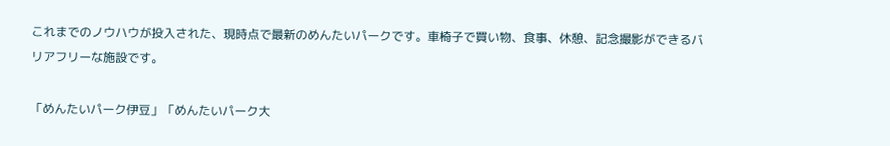これまでのノウハウが投入された、現時点で最新のめんたいパークです。車椅子で買い物、食事、休憩、記念撮影ができるバリアフリーな施設です。

「めんたいパーク伊豆」「めんたいパーク大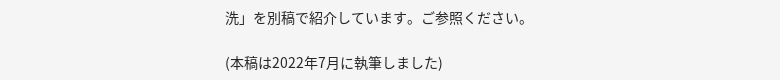洗」を別稿で紹介しています。ご参照ください。

(本稿は2022年7月に執筆しました)